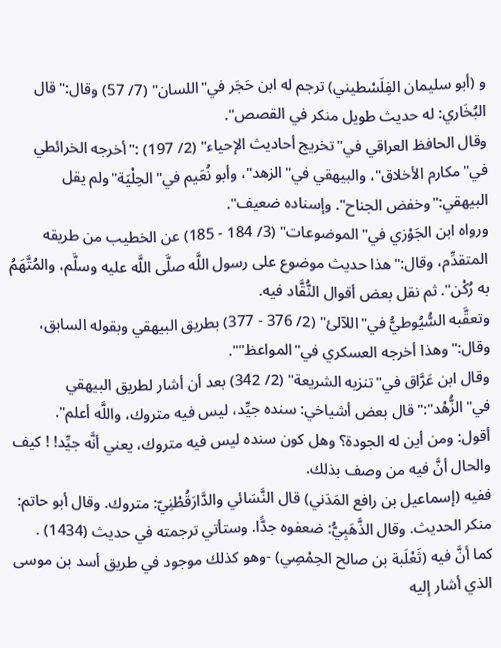و (أبو سليمان الفِلَسْطيني) ترجم له ابن حَجَر في"اللسان" (7/ 57) وقال:"قال البُخَاري: له حديث طويل منكر في القصص".
وقال الحافظ العراقي في"تخريج أحاديث الإحياء" (2/ 197) :"أخرجه الخرائطي في"مكارم الأخلاق"، والبيهقي في"الزهد"، وأبو نُعَيم في"الحِلْيَة"ولم يقل البيهقي:"وخفض الجناح". وإسناده ضعيف".
ورواه ابن الجَوْزي في"الموضوعات" (3/ 184 - 185) عن الخطيب من طريقه المتقدِّم، وقال:"هذا حديث موضوع على رسول اللَّه صلَّى اللَّه عليه وسلَّم، والمُتَّهَمُ به رُكْن". ثم نقل بعض أقوال النُّقَّاد فيه.
وتعقَّبه السُّيُوطيُّ في"اللآلئ" (2/ 376 - 377) بطريق البيهقي وبقوله السابق، وقال:"وهذا أخرجه العسكري في"المواعظ"".
وقال ابن عَرَّاق في"تنزيه الشريعة" (2/ 342) بعد أن أشار لطريق البيهقي في"الزُّهْد":"قال بعض أشياخي: سنده جيِّد، ليس فيه متروك، واللَّه أعلم".
أقول: ومن أين له الجودة؟ وهل كون سنده ليس فيه متروك، يعني أنَّه جيِّد! ! كيف والحال أنَّ فيه من وصف بذلك.
ففيه (إسماعيل بن رافع المَدَني) قال النَّسَائي والدَّارَقُطْنِيّ: متروك. وقال أبو حاتم: منكر الحديث. وقال الذَّهَبِيُّ: ضعفوه جدًّا. وستأتي ترجمته في حديث (1434) .
كما أنَّ فيه (ثَعْلَبة بن صالح الحِمْصِي) -وهو كذلك موجود في طريق أسد بن موسى الذي أشار إليه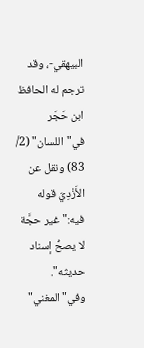البيهقي-، وقد ترجم له الحافظ ابن حَجَر في"اللسان" (2/ 83) ونقل عن الأَزْدِيّ قوله فيه:"غير حجَّة لا يصحُّ إسناد حديثه". وفي"المغني"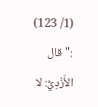(1/ 123) :"قال الأَزْدِيُّ: لا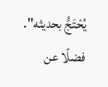يُحْتَجُّ بحديثه".
فضلًا عن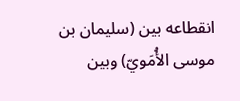انقطاعه بين (سليمان بن موسى الأُمَويّ) وبين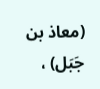(معاذ بن جَبَل) ،